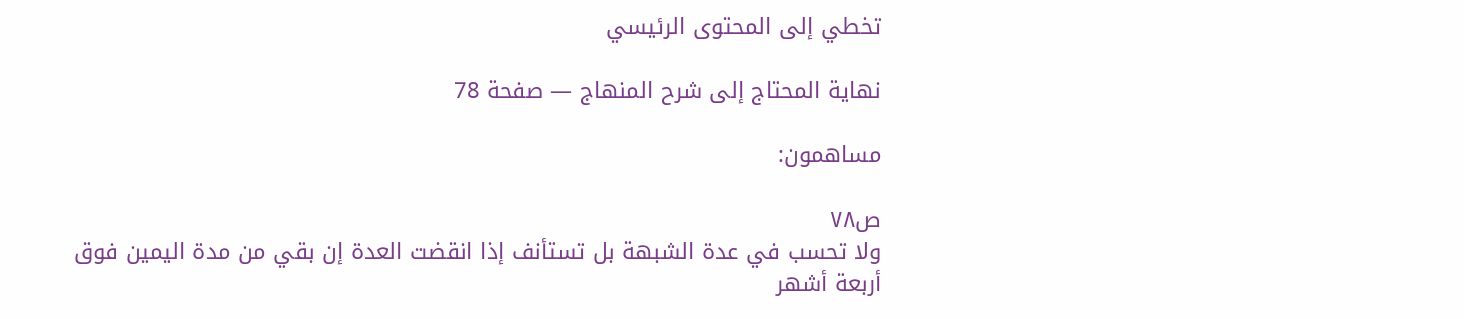تخطي إلى المحتوى الرئيسي

نهاية المحتاج إلى شرح المنهاج — صفحة 78

مساهمون:

ص٧٨
ولا تحسب في عدة الشبهة بل تستأنف إذا انقضت العدة إن بقي من مدة اليمين فوق أربعة أشهر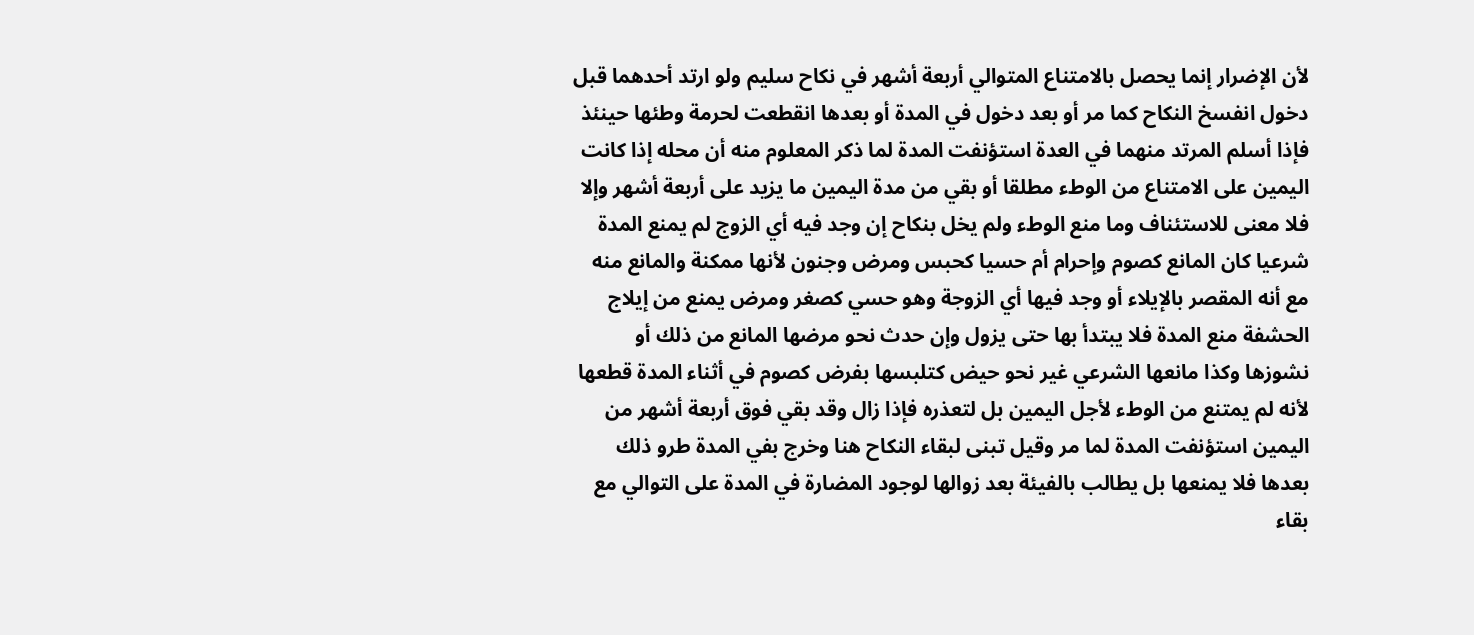لأن الإضرار إنما يحصل بالامتناع المتوالي أربعة أشهر في نكاح سليم ولو ارتد أحدهما قبل دخول انفسخ النكاح كما مر أو بعد دخول في المدة أو بعدها انقطعت لحرمة وطئها حينئذ فإذا أسلم المرتد منهما في العدة استؤنفت المدة لما ذكر المعلوم منه أن محله إذا كانت اليمين على الامتناع من الوطء مطلقا أو بقي من مدة اليمين ما يزيد على أربعة أشهر وإلا فلا معنى للاستئناف وما منع الوطء ولم يخل بنكاح إن وجد فيه أي الزوج لم يمنع المدة شرعيا كان المانع كصوم وإحرام أم حسيا كحبس ومرض وجنون لأنها ممكنة والمانع منه مع أنه المقصر بالإيلاء أو وجد فيها أي الزوجة وهو حسي كصغر ومرض يمنع من إيلاج الحشفة منع المدة فلا يبتدأ بها حتى يزول وإن حدث نحو مرضها المانع من ذلك أو نشوزها وكذا مانعها الشرعي غير نحو حيض كتلبسها بفرض كصوم في أثناء المدة قطعها لأنه لم يمتنع من الوطء لأجل اليمين بل لتعذره فإذا زال وقد بقي فوق أربعة أشهر من اليمين استؤنفت المدة لما مر وقيل تبنى لبقاء النكاح هنا وخرج بفي المدة طرو ذلك بعدها فلا يمنعها بل يطالب بالفيئة بعد زوالها لوجود المضارة في المدة على التوالي مع بقاء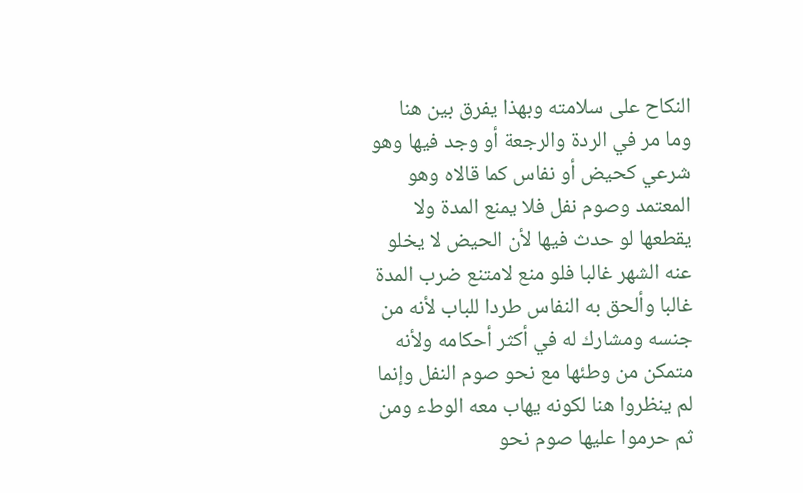النكاح على سلامته وبهذا يفرق بين هنا وما مر في الردة والرجعة أو وجد فيها وهو شرعي كحيض أو نفاس كما قالاه وهو المعتمد وصوم نفل فلا يمنع المدة ولا يقطعها لو حدث فيها لأن الحيض لا يخلو عنه الشهر غالبا فلو منع لامتنع ضرب المدة غالبا وألحق به النفاس طردا للباب لأنه من جنسه ومشارك له في أكثر أحكامه ولأنه متمكن من وطئها مع نحو صوم النفل وإنما لم ينظروا هنا لكونه يهاب معه الوطء ومن ثم حرموا عليها صوم نحو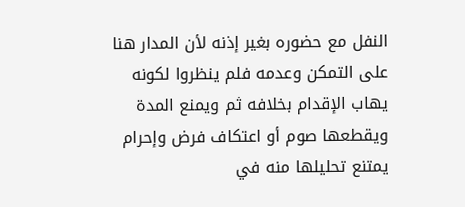النفل مع حضوره بغير إذنه لأن المدار هنا على التمكن وعدمه فلم ينظروا لكونه يهاب الإقدام بخلافه ثم ويمنع المدة ويقطعها صوم أو اعتكاف فرض وإحرام يمتنع تحليلها منه في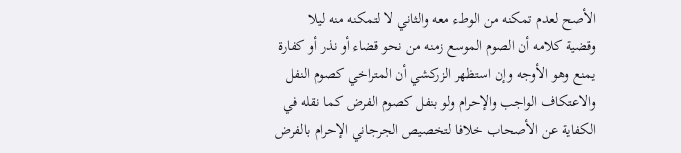الأصح لعدم تمكنه من الوطء معه والثاني لا لتمكنه منه ليلا وقضية كلامه أن الصوم الموسع زمنه من نحو قضاء أو نذر أو كفارة يمنع وهو الأوجه وإن استظهر الزركشي أن المتراخي كصوم النفل والاعتكاف الواجب والإحرام ولو بنفل كصوم الفرض كما نقله في الكفاية عن الأصحاب خلافا لتخصيص الجرجاني الإحرام بالفرض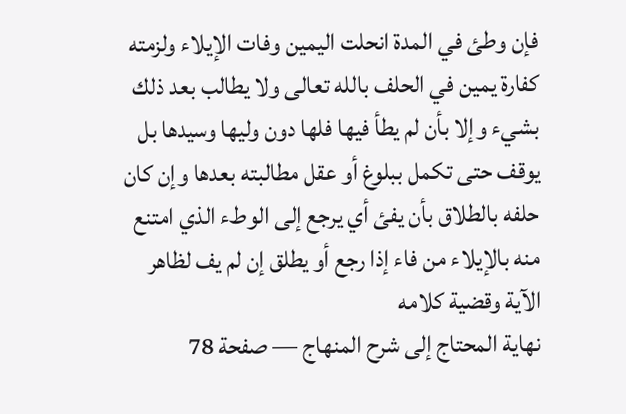فإن وطئ في المدة انحلت اليمين وفات الإيلاء ولزمته كفارة يمين في الحلف بالله تعالى ولا يطالب بعد ذلك بشيء وإلا بأن لم يطأ فيها فلها دون وليها وسيدها بل يوقف حتى تكمل ببلوغ أو عقل مطالبته بعدها وإن كان حلفه بالطلاق بأن يفئ أي يرجع إلى الوطء الذي امتنع منه بالإيلاء من فاء إذا رجع أو يطلق إن لم يف لظاهر الآية وقضية كلامه
نهاية المحتاج إلى شرح المنهاج — صفحة 78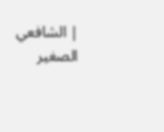| الشافعي الصغير